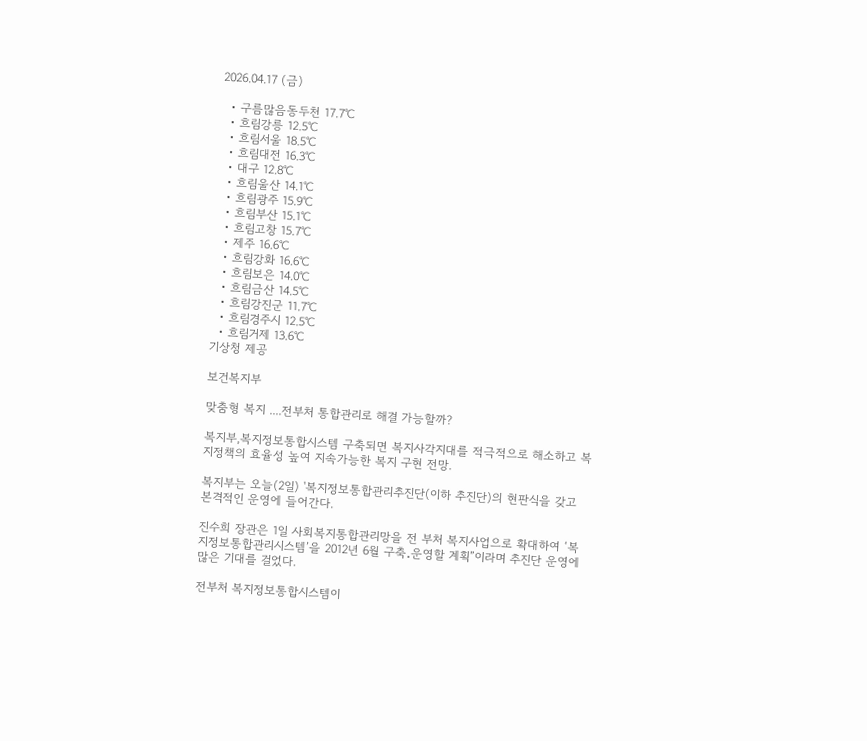2026.04.17 (금)

  • 구름많음동두천 17.7℃
  • 흐림강릉 12.5℃
  • 흐림서울 18.5℃
  • 흐림대전 16.3℃
  • 대구 12.8℃
  • 흐림울산 14.1℃
  • 흐림광주 15.9℃
  • 흐림부산 15.1℃
  • 흐림고창 15.7℃
  • 제주 16.6℃
  • 흐림강화 16.6℃
  • 흐림보은 14.0℃
  • 흐림금산 14.5℃
  • 흐림강진군 11.7℃
  • 흐림경주시 12.5℃
  • 흐림거제 13.6℃
기상청 제공

보건복지부

맞춤형 복지 ....전부처 통합관리로 해결 가능할까?

복지부,복지정보통합시스템 구축되면 복지사각지대를 적극적으로 해소하고 복지정책의 효율성 높여 지속가능한 복지 구현 전망.

복지부는 오늘(2일) '복지정보통합관리추진단(이하 추진단)의 현판식을 갖고 본격적인 운영에 들어간다.

진수희 장관은 1일 사회복지통합관리망을 전 부처 복지사업으로 확대하여 ‘복지정보통합관리시스템’을 2012년 6월 구축․운영할 계획”이라며 추진단 운영에 많은 기대를 걸었다.

전부처 복지정보통합시스템이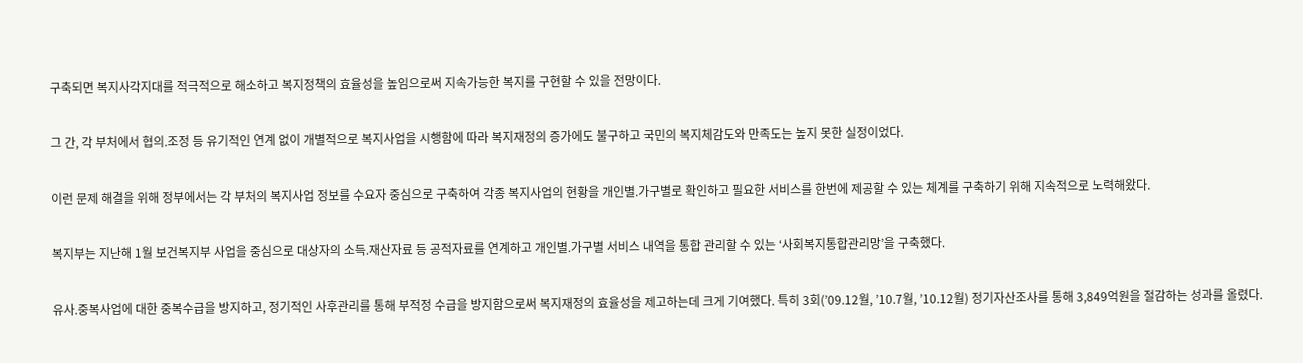구축되면 복지사각지대를 적극적으로 해소하고 복지정책의 효율성을 높임으로써 지속가능한 복지를 구현할 수 있을 전망이다.

그 간, 각 부처에서 협의․조정 등 유기적인 연계 없이 개별적으로 복지사업을 시행함에 따라 복지재정의 증가에도 불구하고 국민의 복지체감도와 만족도는 높지 못한 실정이었다.

이런 문제 해결을 위해 정부에서는 각 부처의 복지사업 정보를 수요자 중심으로 구축하여 각종 복지사업의 현황을 개인별․가구별로 확인하고 필요한 서비스를 한번에 제공할 수 있는 체계를 구축하기 위해 지속적으로 노력해왔다.

복지부는 지난해 1월 보건복지부 사업을 중심으로 대상자의 소득․재산자료 등 공적자료를 연계하고 개인별․가구별 서비스 내역을 통합 관리할 수 있는 ‘사회복지통합관리망’을 구축했다.

유사․중복사업에 대한 중복수급을 방지하고, 정기적인 사후관리를 통해 부적정 수급을 방지함으로써 복지재정의 효율성을 제고하는데 크게 기여했다. 특히 3회(’09.12월, ’10.7월, ’10.12월) 정기자산조사를 통해 3,849억원을 절감하는 성과를 올렸다.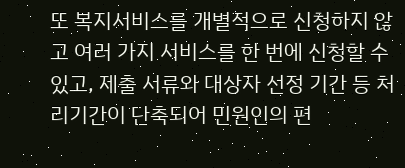또 복지서비스를 개별적으로 신청하지 않고 여러 가지 서비스를 한 번에 신청할 수 있고, 제출 서류와 대상자 선정 기간 등 처리기간이 단축되어 민원인의 편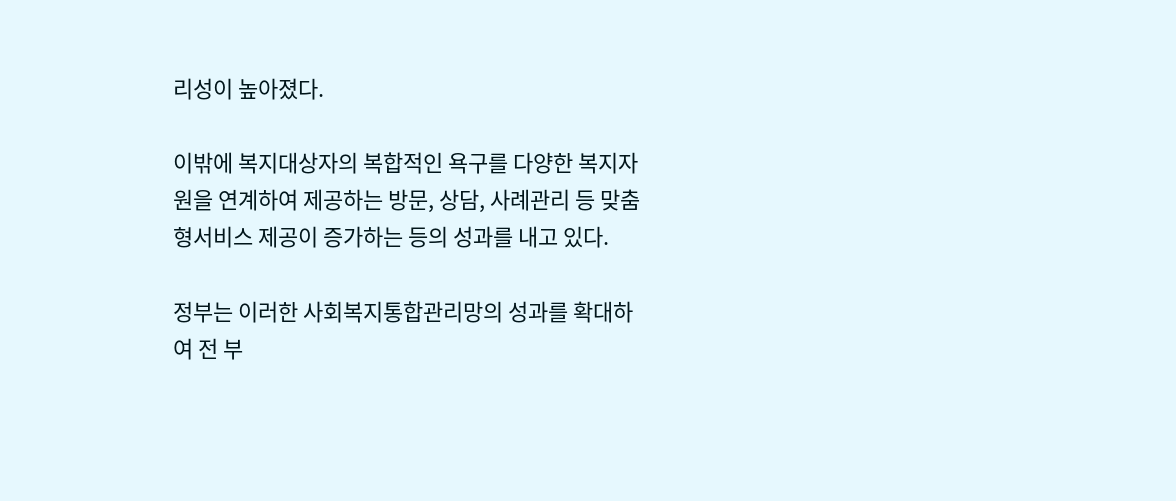리성이 높아졌다.

이밖에 복지대상자의 복합적인 욕구를 다양한 복지자원을 연계하여 제공하는 방문, 상담, 사례관리 등 맞춤형서비스 제공이 증가하는 등의 성과를 내고 있다.

정부는 이러한 사회복지통합관리망의 성과를 확대하여 전 부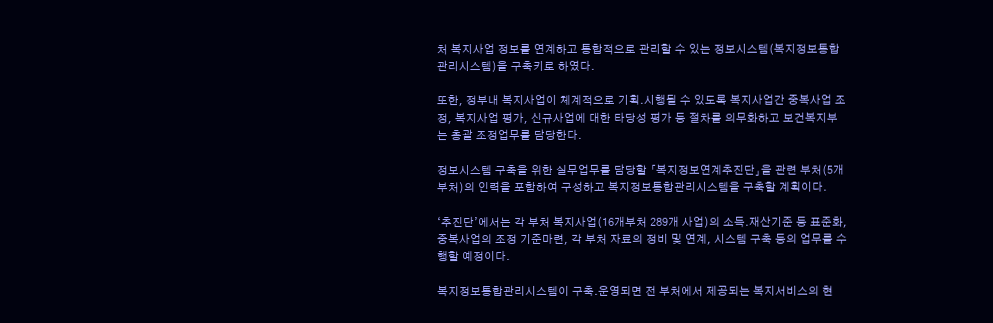처 복지사업 정보를 연계하고 통합적으로 관리할 수 있는 정보시스템(복지정보통합관리시스템)을 구축키로 하였다.

또한, 정부내 복지사업이 체계적으로 기획․시행될 수 있도록 복지사업간 중복사업 조정, 복지사업 평가, 신규사업에 대한 타당성 평가 등 절차를 의무화하고 보건복지부는 총괄 조정업무를 담당한다.

정보시스템 구축을 위한 실무업무를 담당할 「복지정보연계추진단」을 관련 부처(5개 부처)의 인력을 포함하여 구성하고 복지정보통합관리시스템을 구축할 계획이다.

‘추진단’에서는 각 부처 복지사업(16개부처 289개 사업)의 소득․재산기준 등 표준화, 중복사업의 조정 기준마련, 각 부처 자료의 정비 및 연계, 시스템 구축 등의 업무를 수행할 예정이다.

복지정보통합관리시스템이 구축․운영되면 전 부처에서 제공되는 복지서비스의 현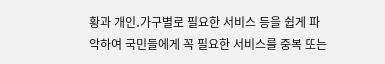황과 개인․가구별로 필요한 서비스 등을 쉽게 파악하여 국민들에게 꼭 필요한 서비스를 중복 또는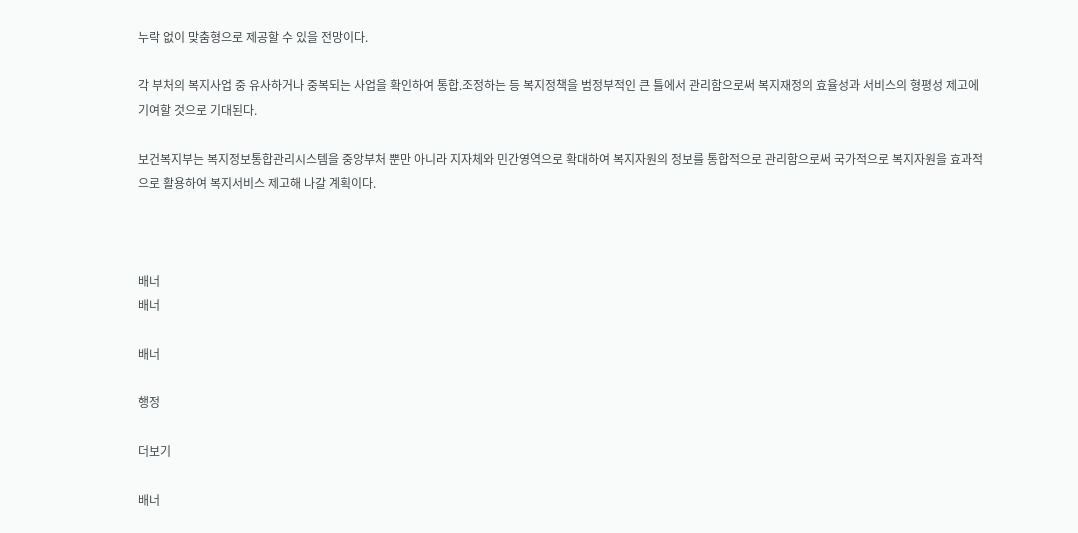누락 없이 맞춤형으로 제공할 수 있을 전망이다.

각 부처의 복지사업 중 유사하거나 중복되는 사업을 확인하여 통합․조정하는 등 복지정책을 범정부적인 큰 틀에서 관리함으로써 복지재정의 효율성과 서비스의 형평성 제고에 기여할 것으로 기대된다.

보건복지부는 복지정보통합관리시스템을 중앙부처 뿐만 아니라 지자체와 민간영역으로 확대하여 복지자원의 정보를 통합적으로 관리함으로써 국가적으로 복지자원을 효과적으로 활용하여 복지서비스 제고해 나갈 계획이다.



배너
배너

배너

행정

더보기

배너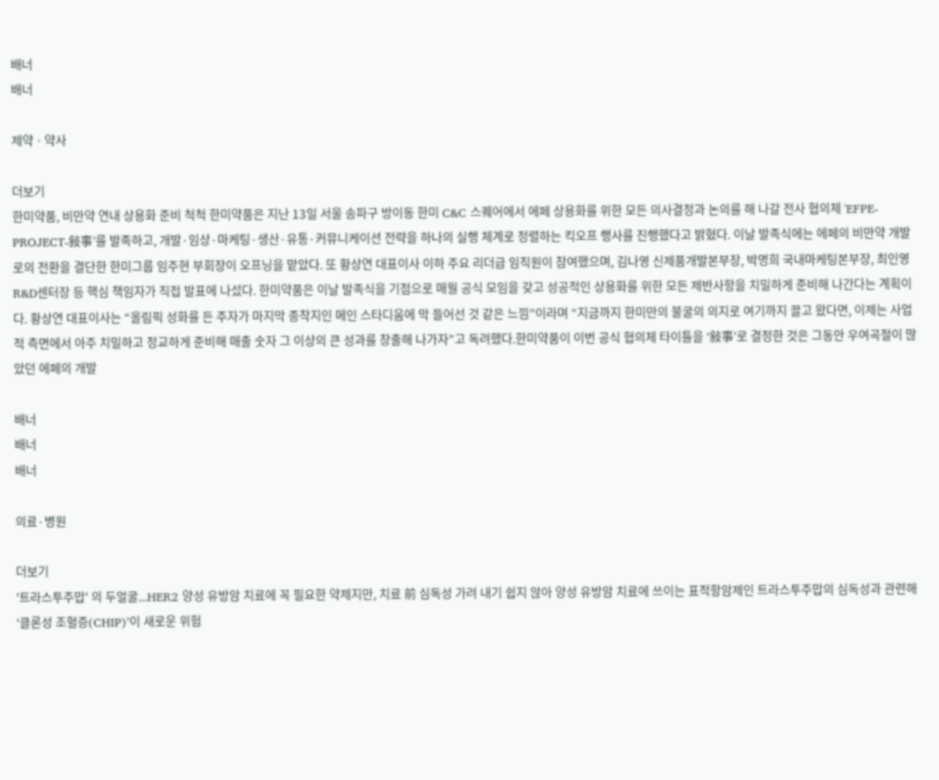배너
배너

제약ㆍ약사

더보기
한미약품, 비만약 연내 상용화 준비 척척 한미약품은 지난 13일 서울 송파구 방이동 한미 C&C 스퀘어에서 에페 상용화를 위한 모든 의사결정과 논의를 해 나갈 전사 협의체 'EFPE-PROJECT-敍事’를 발족하고, 개발·임상·마케팅·생산·유통·커뮤니케이션 전략을 하나의 실행 체계로 정렬하는 킥오프 행사를 진행했다고 밝혔다. 이날 발족식에는 에페의 비만약 개발로의 전환을 결단한 한미그룹 임주현 부회장이 오프닝을 맡았다. 또 황상연 대표이사 이하 주요 리더급 임직원이 참여했으며, 김나영 신제품개발본부장, 박명희 국내마케팅본부장, 최인영 R&D센터장 등 핵심 책임자가 직접 발표에 나섰다. 한미약품은 이날 발족식을 기점으로 매월 공식 모임을 갖고 성공적인 상용화를 위한 모든 제반사항을 치밀하게 준비해 나간다는 계획이다. 황상연 대표이사는 “올림픽 성화를 든 주자가 마지막 종착지인 메인 스타디움에 막 들어선 것 같은 느낌”이라며 “지금까지 한미만의 불굴의 의지로 여기까지 끌고 왔다면, 이제는 사업적 측면에서 아주 치밀하고 정교하게 준비해 매출 숫자 그 이상의 큰 성과를 창출해 나가자”고 독려했다.한미약품이 이번 공식 협의체 타이틀을 ‘敍事’로 결정한 것은 그동안 우여곡절이 많았던 에페의 개발

배너
배너
배너

의료·병원

더보기
'트라스투주맙' 의 두얼굴...HER2 양성 유방암 치료에 꼭 필요한 약제지만, 치료 前 심독성 가려 내기 쉽지 않아 양성 유방암 치료에 쓰이는 표적항암제인 트라스투주맙의 심독성과 관련해 ‘클론성 조혈증(CHIP)’이 새로운 위험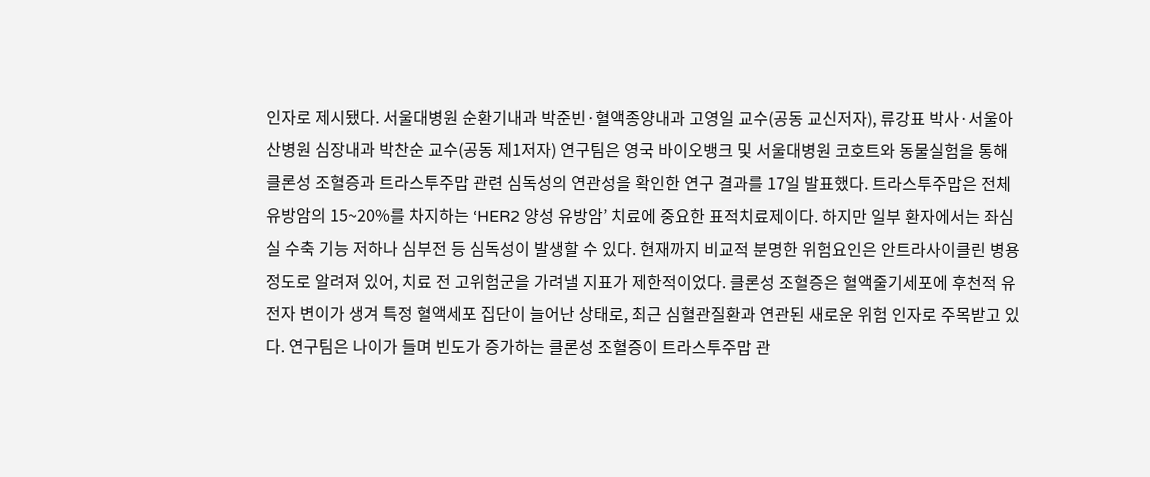인자로 제시됐다. 서울대병원 순환기내과 박준빈·혈액종양내과 고영일 교수(공동 교신저자), 류강표 박사·서울아산병원 심장내과 박찬순 교수(공동 제1저자) 연구팀은 영국 바이오뱅크 및 서울대병원 코호트와 동물실험을 통해 클론성 조혈증과 트라스투주맙 관련 심독성의 연관성을 확인한 연구 결과를 17일 발표했다. 트라스투주맙은 전체 유방암의 15~20%를 차지하는 ‘HER2 양성 유방암’ 치료에 중요한 표적치료제이다. 하지만 일부 환자에서는 좌심실 수축 기능 저하나 심부전 등 심독성이 발생할 수 있다. 현재까지 비교적 분명한 위험요인은 안트라사이클린 병용 정도로 알려져 있어, 치료 전 고위험군을 가려낼 지표가 제한적이었다. 클론성 조혈증은 혈액줄기세포에 후천적 유전자 변이가 생겨 특정 혈액세포 집단이 늘어난 상태로, 최근 심혈관질환과 연관된 새로운 위험 인자로 주목받고 있다. 연구팀은 나이가 들며 빈도가 증가하는 클론성 조혈증이 트라스투주맙 관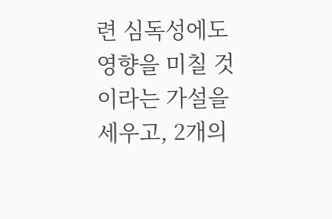련 심독성에도 영향을 미칠 것이라는 가설을 세우고, 2개의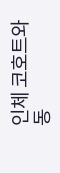인체 코호트와 동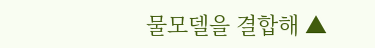물모델을 결합해 ▲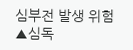심부전 발생 위험 ▲심독